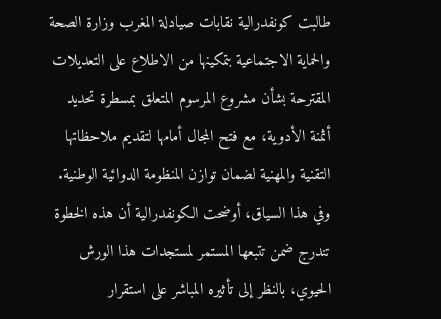طالبت كونفدرالية نقابات صيادلة المغرب وزارة الصحة والحماية الاجتماعية بتمكينها من الاطلاع على التعديلات المقترحة بشأن مشروع المرسوم المتعلق بمسطرة تحديد أثمنة الأدوية، مع فتح المجال أمامها لتقديم ملاحظاتها التقنية والمهنية لضمان توازن المنظومة الدوائية الوطنية.
وفي هذا السياق، أوضحت الكونفدرالية أن هذه الخطوة تندرج ضمن تتبعها المستمر لمستجدات هذا الورش الحيوي، بالنظر إلى تأثيره المباشر على استقرار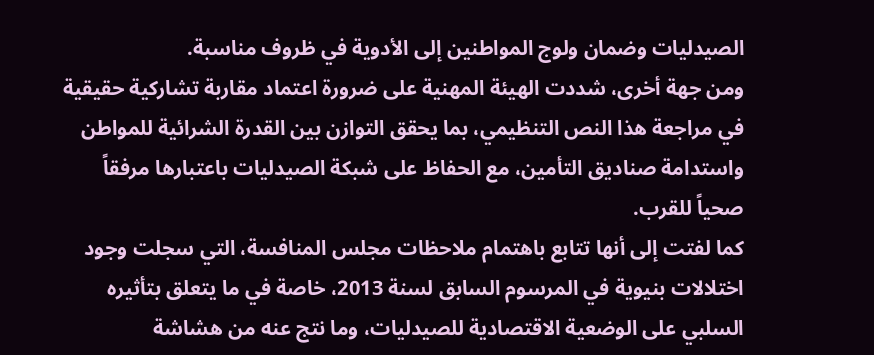الصيدليات وضمان ولوج المواطنين إلى الأدوية في ظروف مناسبة.
ومن جهة أخرى، شددت الهيئة المهنية على ضرورة اعتماد مقاربة تشاركية حقيقية في مراجعة هذا النص التنظيمي، بما يحقق التوازن بين القدرة الشرائية للمواطن واستدامة صناديق التأمين، مع الحفاظ على شبكة الصيدليات باعتبارها مرفقاً صحياً للقرب.
كما لفتت إلى أنها تتابع باهتمام ملاحظات مجلس المنافسة، التي سجلت وجود اختلالات بنيوية في المرسوم السابق لسنة 2013، خاصة في ما يتعلق بتأثيره السلبي على الوضعية الاقتصادية للصيدليات، وما نتج عنه من هشاشة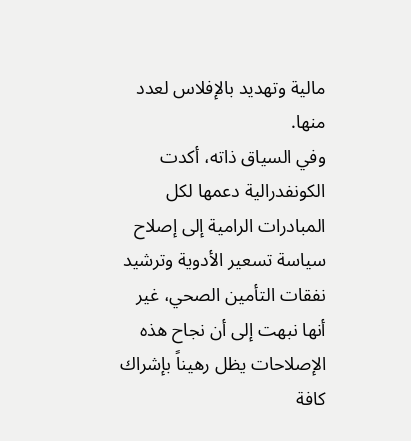مالية وتهديد بالإفلاس لعدد منها.
وفي السياق ذاته، أكدت الكونفدرالية دعمها لكل المبادرات الرامية إلى إصلاح سياسة تسعير الأدوية وترشيد نفقات التأمين الصحي، غير أنها نبهت إلى أن نجاح هذه الإصلاحات يظل رهيناً بإشراك كافة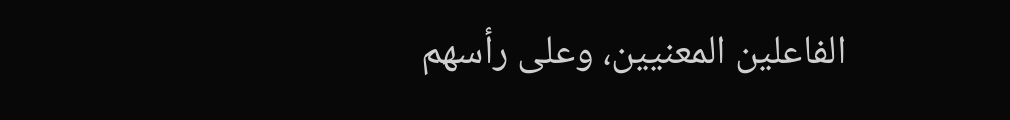الفاعلين المعنيين، وعلى رأسهم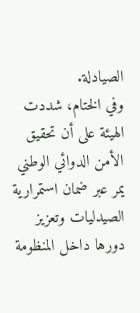الصيادلة.
وفي الختام، شددت الهيئة على أن تحقيق الأمن الدوائي الوطني يمر عبر ضمان استمرارية الصيدليات وتعزيز دورها داخل المنظومة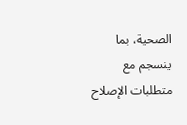الصحية، بما ينسجم مع متطلبات الإصلاح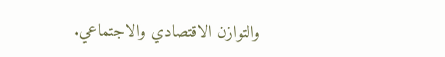والتوازن الاقتصادي والاجتماعي.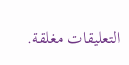التعليقات مغلقة.